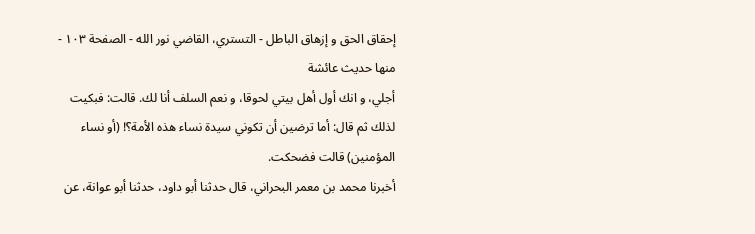إحقاق الحق و إزهاق الباطل - التستري، القاضي نور الله - الصفحة ١٠٣ - منها حديث عائشة
أجلي، و انك أول أهل بيتي لحوقا، و نعم السلف أنا لك. قالت: فبكيت لذلك ثم قال: أما ترضين أن تكوني سيدة نساء هذه الأمة؟! (أو نساء المؤمنين) قالت فضحكت.
أخبرنا محمد بن معمر البحراني، قال حدثنا أبو داود، حدثنا أبو عوانة، عن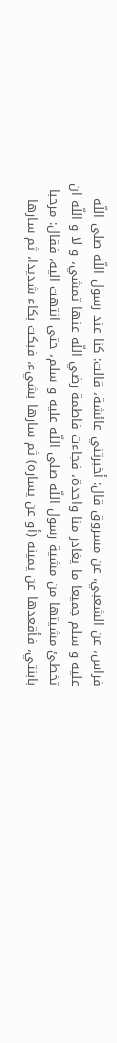فراس، عن الشعبي، عن مسروق قال: أخبرتني عائشة، قالت: كنا عند رسول اللّه صلى اللّه عليه و سلم جميعا ما يغادر منا واحدة، فجاءت فاطمة رضي اللّه عنها تمشي، و لا و اللّه ان تخطئ مشيتها من مشية رسول اللّه صلى اللّه عليه و سلم، حتى انتهت اليه، فقال: مرحبا بابنتي، فأقعدها عن يمينه (أو عن يساره) ثم سارها بشيء، فبكت بكاء شديدا، ثم سارها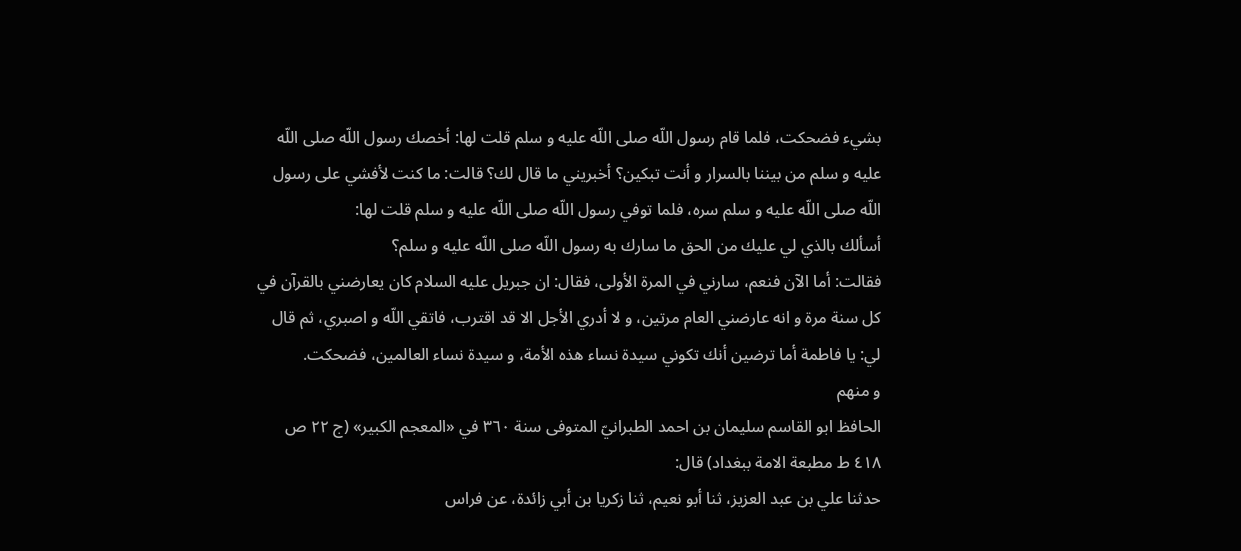بشيء فضحكت، فلما قام رسول اللّه صلى اللّه عليه و سلم قلت لها: أخصك رسول اللّه صلى اللّه عليه و سلم من بيننا بالسرار و أنت تبكين؟ أخبريني ما قال لك؟ قالت: ما كنت لأفشي على رسول اللّه صلى اللّه عليه و سلم سره، فلما توفي رسول اللّه صلى اللّه عليه و سلم قلت لها:
أسألك بالذي لي عليك من الحق ما سارك به رسول اللّه صلى اللّه عليه و سلم؟
فقالت: أما الآن فنعم، سارني في المرة الأولى، فقال: ان جبريل عليه السلام كان يعارضني بالقرآن في كل سنة مرة و انه عارضني العام مرتين، و لا أدري الأجل الا قد اقترب، فاتقي اللّه و اصبري، ثم قال لي: يا فاطمة أما ترضين أنك تكوني سيدة نساء هذه الأمة، و سيدة نساء العالمين، فضحكت.
و منهم
الحافظ ابو القاسم سليمان بن احمد الطبرانيّ المتوفى سنة ٣٦٠ في «المعجم الكبير» (ج ٢٢ ص ٤١٨ ط مطبعة الامة ببغداد) قال:
حدثنا علي بن عبد العزيز، ثنا أبو نعيم، ثنا زكريا بن أبي زائدة، عن فراس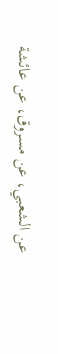عن الشعبي، عن مسروق، عن عائشة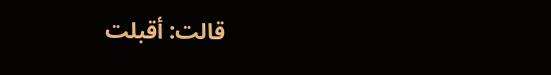قالت: أقبلت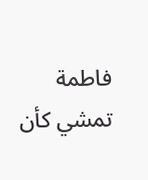فاطمة تمشي كأن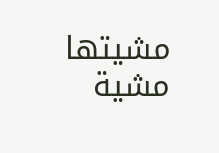مشيتها مشية